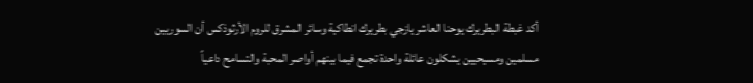أكد غبطة البطريرك يوحنا العاشر يازجي بطريرك انطاكية وسائر المشرق للروم الأرثوذكس أن السوريين مسلمين ومسيحيين يشكلون عائلة واحدة تجمع فيما بينهم أواصر المحبة والتسامح داعياً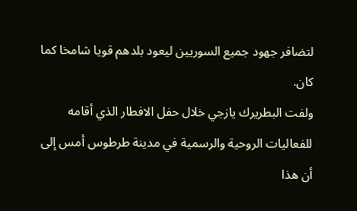لتضافر جهود جميع السوريين ليعود بلدهم قويا شامخا كما كان.
ولفت البطريرك يازجي خلال حفل الافطار الذي أقامه للفعاليات الروحية والرسمية في مدينة طرطوس أمس إلى أن هذا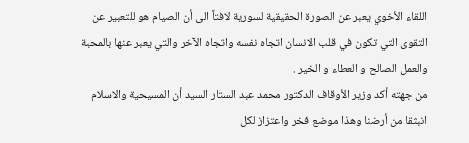اللقاء الأخوي يعبر عن الصورة الحقيقية لسورية لافتاً الى أن الصيام هو للتعبير عن التقوى التي تكون في قلب الانسان اتجاه نفسه واتجاه الآخر والتي يعبر عنها بالمحبة والعمل الصالح و العطاء و الخير .
من جهته أكد وزير الأوقاف الدكتور محمد عبد الستار السيد أن المسيحية والاسلام انبثقا من أرضنا وهذا موضع فخر واعتزاز لكل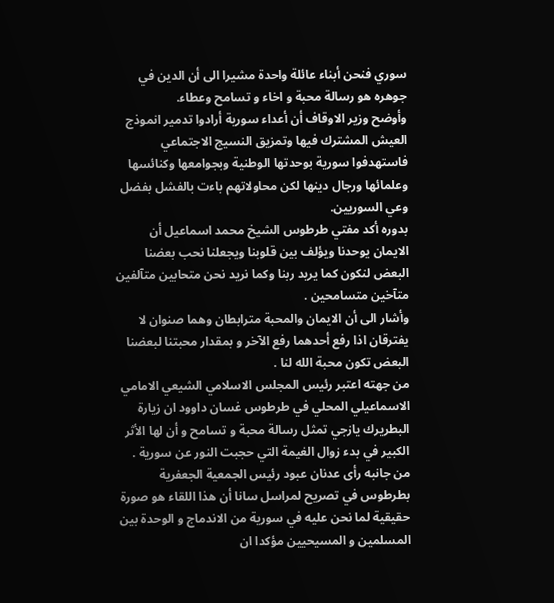سوري فنحن أبناء عائلة واحدة مشيرا الى أن الدين في جوهره هو رسالة محبة و اخاء و تسامح وعطاء.
وأوضح وزير الاوقاف أن أعداء سورية أرادوا تدمير انموذج العيش المشترك فيها وتمزيق النسيج الاجتماعي فاستهدفوا سورية بوحدتها الوطنية وبجوامعها وكنائسها وعلمائها ورجال دينها لكن محاولاتهم باءت بالفشل بفضل وعي السوريين.
بدوره أكد مفتي طرطوس الشيخ محمد اسماعيل أن الايمان يوحدنا ويؤلف بين قلوبنا ويجعلنا نحب بعضنا البعض لنكون كما يريد ربنا وكما نريد نحن متحابين متآلفين متآخين متسامحين .
وأشار الى أن الايمان والمحبة مترابطان وهما صنوان لا يفترقان اذا رفع أحدهما رفع الآخر و بمقدار محبتنا لبعضنا البعض تكون محبة الله لنا .
من جهته اعتبر رئيس المجلس الاسلامي الشيعي الامامي الاسماعيلي المحلي في طرطوس غسان داوود ان زيارة البطريرك يازجي تمثل رسالة محبة و تسامح و أن لها الأثر الكبير في بدء زوال الغيمة التي حجبت النور عن سورية .
من جانبه رأى عدنان عبود رئيس الجمعية الجعفرية بطرطوس في تصريح لمراسل سانا أن هذا اللقاء هو صورة حقيقية لما نحن عليه في سورية من الاندماج و الوحدة بين المسلمين و المسيحيين مؤكدا ان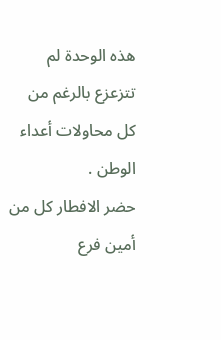هذه الوحدة لم تتزعزع بالرغم من كل محاولات أعداء الوطن .
حضر الافطار كل من أمين فرع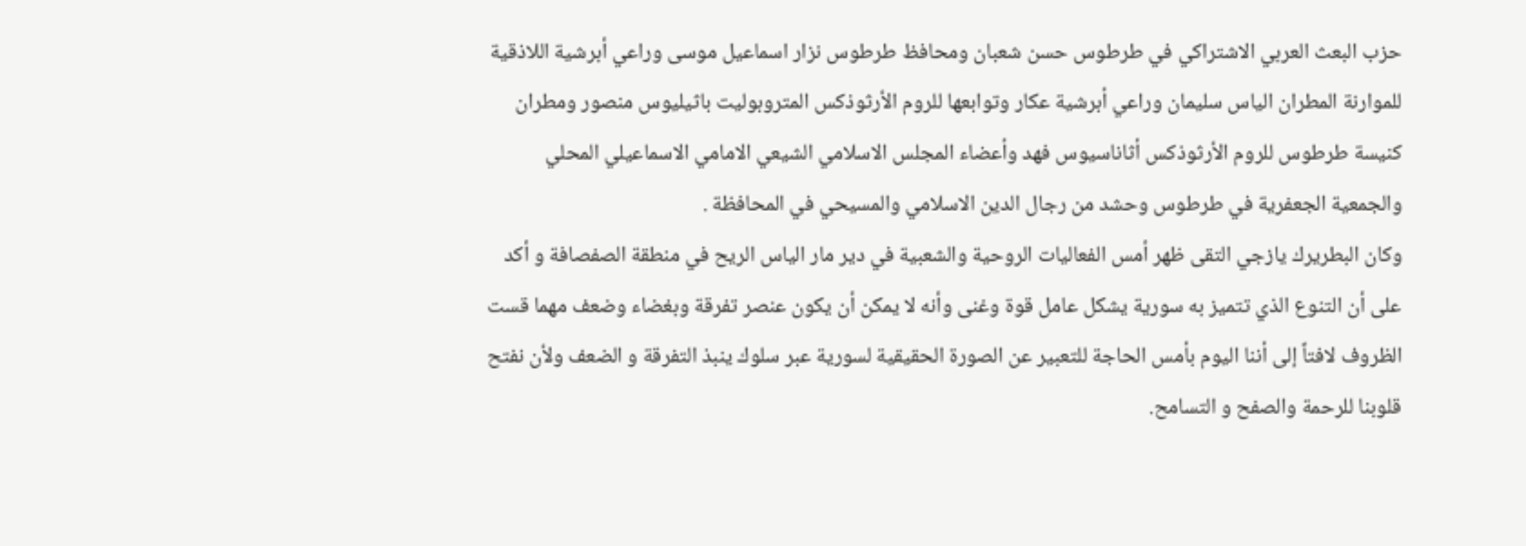حزب البعث العربي الاشتراكي في طرطوس حسن شعبان ومحافظ طرطوس نزار اسماعيل موسى وراعي أبرشية اللاذقية للموارنة المطران الياس سليمان وراعي أبرشية عكار وتوابعها للروم الأرثوذكس المتروبوليت باثيليوس منصور ومطران كنيسة طرطوس للروم الأرثوذكس أثاناسيوس فهد وأعضاء المجلس الاسلامي الشيعي الامامي الاسماعيلي المحلي والجمعية الجعفرية في طرطوس وحشد من رجال الدين الاسلامي والمسيحي في المحافظة .
وكان البطريرك يازجي التقى ظهر أمس الفعاليات الروحية والشعبية في دير مار الياس الريح في منطقة الصفصافة و أكد على أن التنوع الذي تتميز به سورية يشكل عامل قوة وغنى وأنه لا يمكن أن يكون عنصر تفرقة وبغضاء وضعف مهما قست الظروف لافتاً إلى أننا اليوم بأمس الحاجة للتعبير عن الصورة الحقيقية لسورية عبر سلوك ينبذ التفرقة و الضعف ولأن نفتح قلوبنا للرحمة والصفح و التسامح.